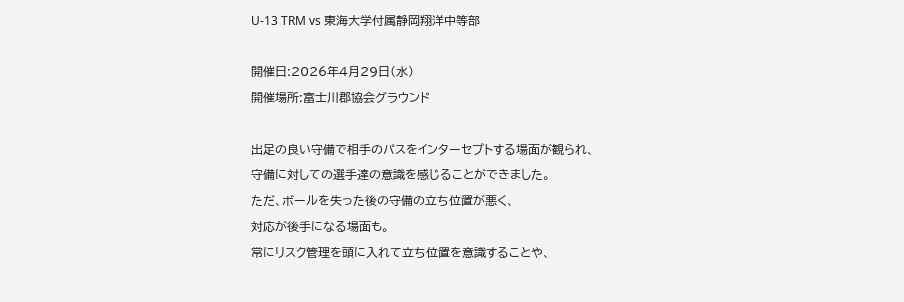U-13 TRM vs 東海大学付属静岡翔洋中等部

開催日:2026年4月29日(水)
開催場所:富士川郡協会グラウンド

出足の良い守備で相手のパスをインターセプトする場面が観られ、
守備に対しての選手達の意識を感じることができました。
ただ、ボールを失った後の守備の立ち位置が悪く、
対応が後手になる場面も。
常にリスク管理を頭に入れて立ち位置を意識することや、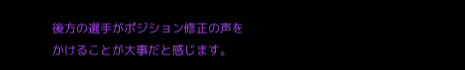後方の選手がポジション修正の声をかけることが大事だと感じます。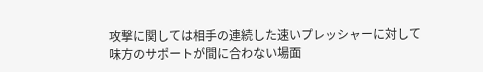攻撃に関しては相手の連続した速いプレッシャーに対して
味方のサポートが間に合わない場面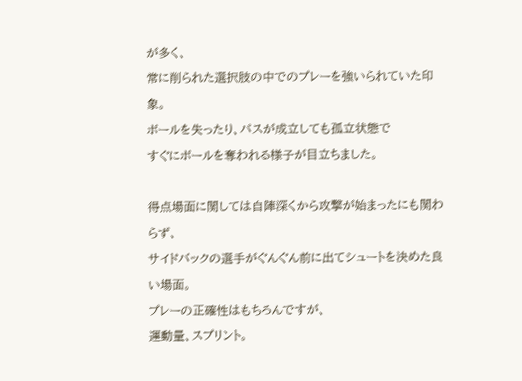が多く、
常に削られた選択肢の中でのプレーを強いられていた印象。
ボールを失ったり、パスが成立しても孤立状態で
すぐにボールを奪われる様子が目立ちました。

得点場面に関しては自陣深くから攻撃が始まったにも関わらず、
サイドバックの選手がぐんぐん前に出てシュートを決めた良い場面。
プレーの正確性はもちろんですが、
運動量、スプリント。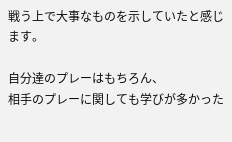戦う上で大事なものを示していたと感じます。

自分達のプレーはもちろん、
相手のプレーに関しても学びが多かった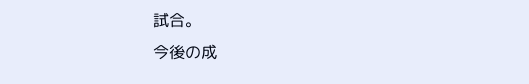試合。
今後の成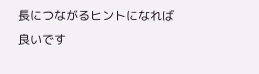長につながるヒントになれば良いです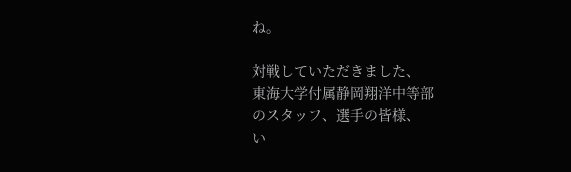ね。

対戦していただきました、
東海大学付属静岡翔洋中等部
のスタッフ、選手の皆様、
い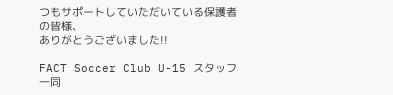つもサポートしていただいている保護者の皆様、
ありがとうございました!!

FACT Soccer Club U-15 スタッフ一同